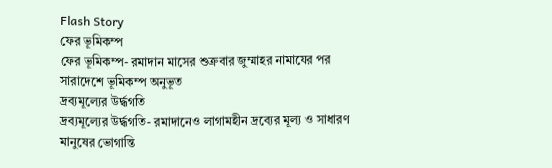Flash Story
ফের ভূমিকম্প
ফের ভূমিকম্প- রমাদান মাসের শুক্রবার জুম্মাহর নামাযের পর সারাদেশে ভূমিকম্প অনুভূত
দ্রব্যমূল্যের উর্দ্ধগতি
দ্রব্যমূল্যের উর্দ্ধগতি- রমাদানেও লাগামহীন দ্রব্যের মূল্য ও সাধারণ মানুষের ভোগান্তি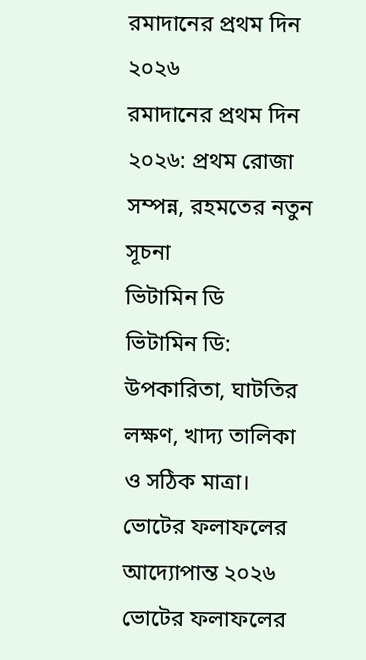রমাদানের প্রথম দিন ২০২৬
রমাদানের প্রথম দিন ২০২৬: প্রথম রোজা সম্পন্ন, রহমতের নতুন সূচনা
ভিটামিন ডি
ভিটামিন ডি: উপকারিতা, ঘাটতির লক্ষণ, খাদ্য তালিকা ও সঠিক মাত্রা।
ভোটের ফলাফলের আদ্যোপান্ত ২০২৬
ভোটের ফলাফলের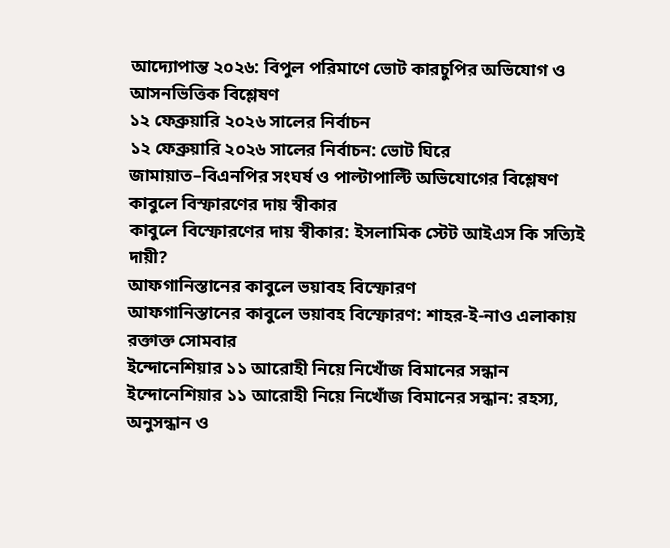আদ্যোপান্ত ২০২৬: বিপুল পরিমাণে ভোট কারচুপির অভিযোগ ও আসনভিত্তিক বিশ্লেষণ
১২ ফেব্রুয়ারি ২০২৬ সালের নির্বাচন
১২ ফেব্রুয়ারি ২০২৬ সালের নির্বাচন: ভোট ঘিরে জামায়াত–বিএনপির সংঘর্ষ ও পাল্টাপাল্টি অভিযোগের বিশ্লেষণ
কাবুলে বিস্ফারণের দায় স্বীকার
কাবুলে বিস্ফোরণের দায় স্বীকার: ইসলামিক স্টেট আইএস কি সত্যিই দায়ী?
আফগানিস্তানের কাবুলে ভয়াবহ বিস্ফোরণ
আফগানিস্তানের কাবুলে ভয়াবহ বিস্ফোরণ: শাহর-ই-নাও এলাকায় রক্তাক্ত সোমবার
ইন্দোনেশিয়ার ১১ আরোহী নিয়ে নিখোঁজ বিমানের সন্ধান
ইন্দোনেশিয়ার ১১ আরোহী নিয়ে নিখোঁজ বিমানের সন্ধান: রহস্য, অনুসন্ধান ও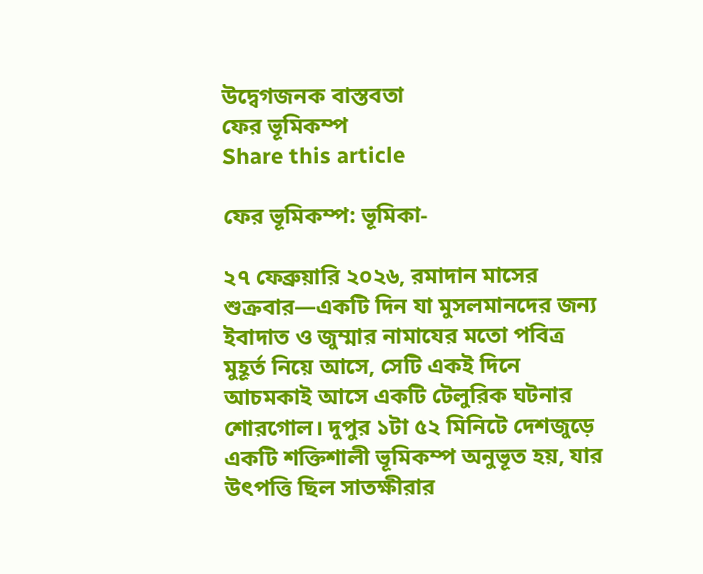উদ্বেগজনক বাস্তবতা
ফের ভূমিকম্প
Share this article

ফের ভূমিকম্প: ভূমিকা-

২৭ ফেব্রুয়ারি ২০২৬, রমাদান মাসের শুক্রবার—একটি দিন যা মুসলমানদের জন্য ইবাদাত ও জুম্মার নামাযের মতো পবিত্র মুহূর্ত নিয়ে আসে, সেটি একই দিনে আচমকাই আসে একটি টেলুরিক ঘটনার শোরগোল। দুপুর ১টা ৫২ মিনিটে দেশজুড়ে একটি শক্তিশালী ভূমিকম্প অনুভূত হয়, যার উৎপত্তি ছিল সাতক্ষীরার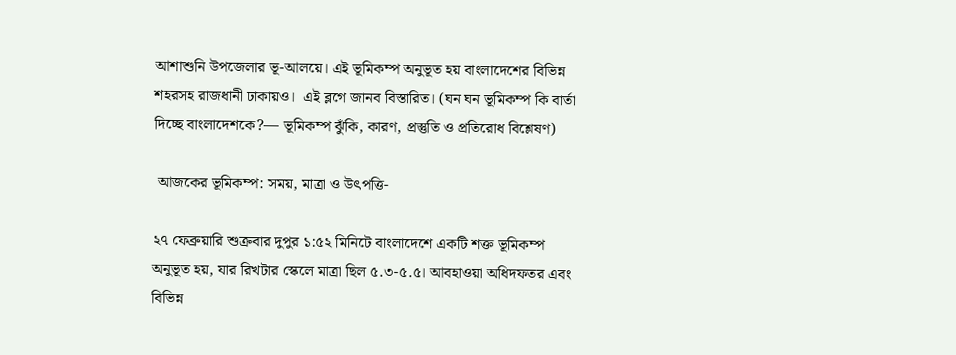আশাশুনি উপজেলার ভূ-আলয়ে। এই ভূমিকম্প অনুভূত হয় বাংলাদেশের বিভিন্ন শহরসহ রাজধানী ঢাকায়ও।  এই ব্লগে জানব বিস্তারিত। (ঘন ঘন ভূমিকম্প কি বার্তা দিচ্ছে বাংলাদেশকে?— ভূমিকম্প ঝুঁকি, কারণ, প্রস্তুতি ও প্রতিরোধ বিশ্লেষণ)

 আজকের ভূমিকম্প: সময়, মাত্রা ও উৎপত্তি-

২৭ ফেব্রুয়ারি শুক্রবার দুপুর ১:৫২ মিনিটে বাংলাদেশে একটি শক্ত ভূমিকম্প অনুভূত হয়, যার রিখটার স্কেলে মাত্রা ছিল ৫.৩-৫.৫। আবহাওয়া অধিদফতর এবং বিভিন্ন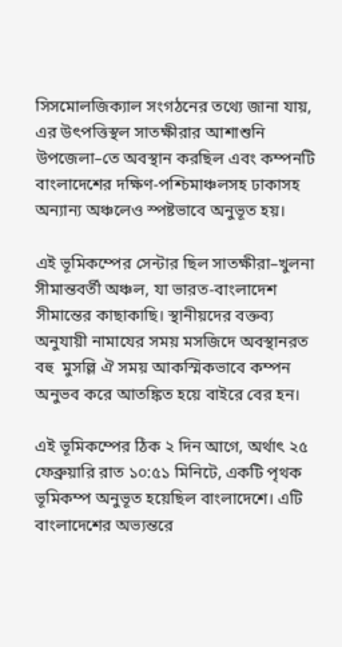সিসমোলজিক্যাল সংগঠনের তথ্যে জানা যায়, এর উৎপত্তিস্থল সাতক্ষীরার আশাশুনি উপজেলা–তে অবস্থান করছিল এবং কম্পনটি বাংলাদেশের দক্ষিণ-পশ্চিমাঞ্চলসহ ঢাকাসহ অন্যান্য অঞ্চলেও স্পষ্টভাবে অনুভূত হয়।

এই ভূমিকম্পের সেন্টার ছিল সাতক্ষীরা–খুলনা সীমান্তবর্তী অঞ্চল, যা ভারত-বাংলাদেশ সীমান্তের কাছাকাছি। স্থানীয়দের বক্তব্য অনুযায়ী নামাযের সময় মসজিদে অবস্থানরত বহু  মুসল্লি ঐ সময় আকস্মিকভাবে কম্পন অনুভব করে আতঙ্কিত হয়ে বাইরে বের হন।

এই ভূমিকম্পের ঠিক ২ দিন আগে, অর্থাৎ ২৫ ফেব্রুয়ারি রাত ১০:৫১ মিনিটে, একটি পৃথক ভূমিকম্প অনুভূত হয়েছিল বাংলাদেশে। এটি বাংলাদেশের অভ্যন্তরে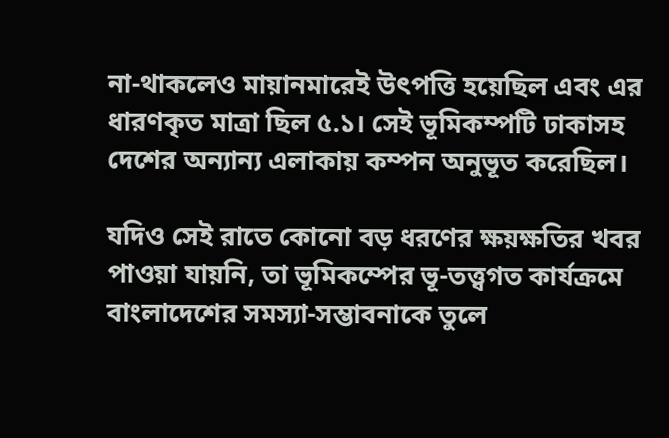না-থাকলেও মায়ানমারেই উৎপত্তি হয়েছিল এবং এর ধারণকৃত মাত্রা ছিল ৫.১। সেই ভূমিকম্পটি ঢাকাসহ দেশের অন্যান্য এলাকায় কম্পন অনুভূত করেছিল।

যদিও সেই রাতে কোনো বড় ধরণের ক্ষয়ক্ষতির খবর পাওয়া যায়নি, তা ভূমিকম্পের ভূ-তত্ত্বগত কার্যক্রমে বাংলাদেশের সমস্যা-সম্ভাবনাকে তুলে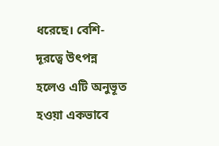ধরেছে। বেশি-দূরত্বে উৎপন্ন হলেও এটি অনুভূত হওয়া একভাবে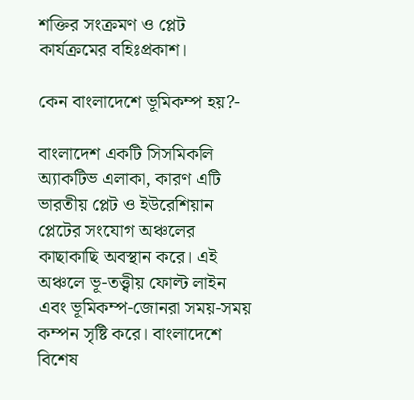শক্তির সংক্রমণ ও প্লেট কার্যক্রমের বহিঃপ্রকাশ।

কেন বাংলাদেশে ভূমিকম্প হয়?-

বাংলাদেশ একটি সিসমিকলি অ্যাকটিভ এলাকা, কারণ এটি ভারতীয় প্লেট ও ইউরেশিয়ান প্লেটের সংযোগ অঞ্চলের কাছাকাছি অবস্থান করে। এই অঞ্চলে ভূ-তত্ত্বীয় ফোল্ট লাইন এবং ভূমিকম্প-জোনরা সময়-সময় কম্পন সৃষ্টি করে। বাংলাদেশে বিশেষ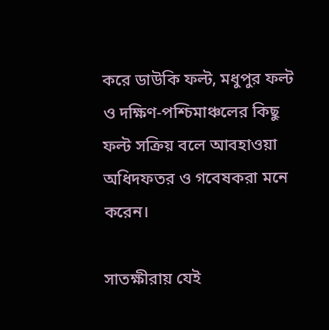করে ডাউকি ফল্ট, মধুপুর ফল্ট ও দক্ষিণ-পশ্চিমাঞ্চলের কিছু ফল্ট সক্রিয় বলে আবহাওয়া অধিদফতর ও গবেষকরা মনে করেন।

সাতক্ষীরায় যেই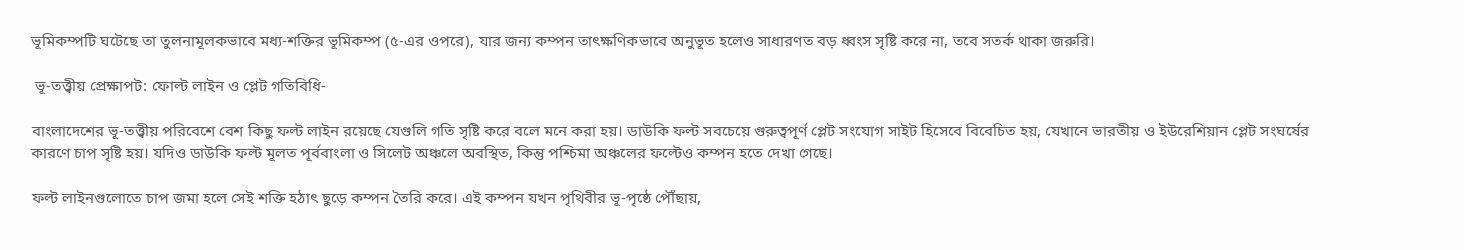ভূমিকম্পটি ঘটেছে তা তুলনামূলকভাবে মধ্য-শক্তির ভূমিকম্প (৫-এর ওপরে), যার জন্য কম্পন তাৎক্ষণিকভাবে অনুভূত হলেও সাধারণত বড় ধ্বংস সৃষ্টি করে না, তবে সতর্ক থাকা জরুরি।

 ভূ-তত্ত্বীয় প্রেক্ষাপট: ফোল্ট লাইন ও প্লেট গতিবিধি-

বাংলাদেশের ভূ-তত্ত্বীয় পরিবেশে বেশ কিছু ফল্ট লাইন রয়েছে যেগুলি গতি সৃষ্টি করে বলে মনে করা হয়। ডাউকি ফল্ট সবচেয়ে গুরুত্বপূর্ণ প্লেট সংযোগ সাইট হিসেবে বিবেচিত হয়, যেখানে ভারতীয় ও ইউরেশিয়ান প্লেট সংঘর্ষের কারণে চাপ সৃষ্টি হয়। যদিও ডাউকি ফল্ট মূলত পূর্ববাংলা ও সিলেট অঞ্চলে অবস্থিত, কিন্তু পশ্চিমা অঞ্চলের ফল্টেও কম্পন হতে দেখা গেছে।

ফল্ট লাইনগুলোতে চাপ জমা হলে সেই শক্তি হঠাৎ ছুড়ে কম্পন তৈরি করে। এই কম্পন যখন পৃথিবীর ভূ-পৃষ্ঠে পৌঁছায়,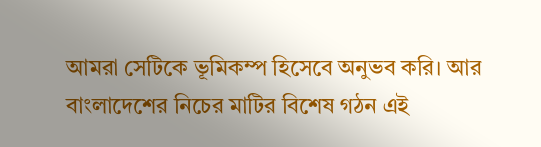আমরা সেটিকে ভূমিকম্প হিসেবে অনুভব করি। আর বাংলাদেশের নিচের মাটির বিশেষ গঠন এই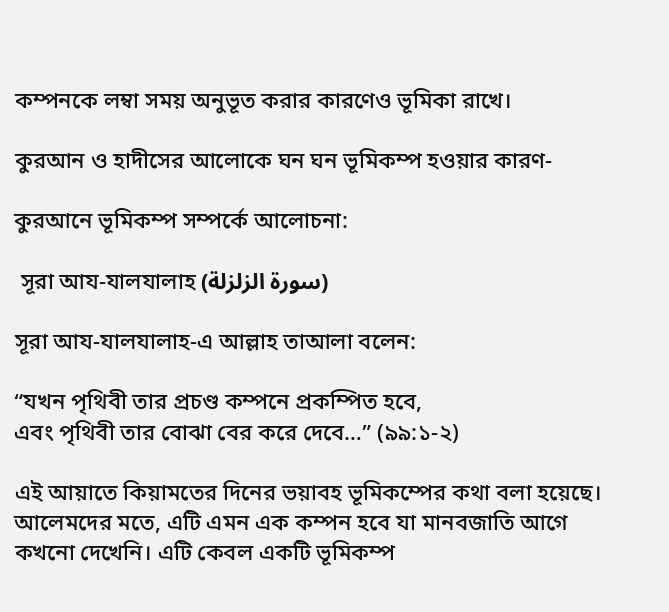কম্পনকে লম্বা সময় অনুভূত করার কারণেও ভূমিকা রাখে।

কুরআন ও হাদীসের আলোকে ঘন ঘন ভূমিকম্প হওয়ার কারণ-

কুরআনে ভূমিকম্প সম্পর্কে আলোচনা:

 সূরা আয-যালযালাহ (سورة الزلزلة)

সূরা আয-যালযালাহ-এ আল্লাহ তাআলা বলেন:

“যখন পৃথিবী তার প্রচণ্ড কম্পনে প্রকম্পিত হবে,
এবং পৃথিবী তার বোঝা বের করে দেবে…” (৯৯:১-২)

এই আয়াতে কিয়ামতের দিনের ভয়াবহ ভূমিকম্পের কথা বলা হয়েছে। আলেমদের মতে, এটি এমন এক কম্পন হবে যা মানবজাতি আগে কখনো দেখেনি। এটি কেবল একটি ভূমিকম্প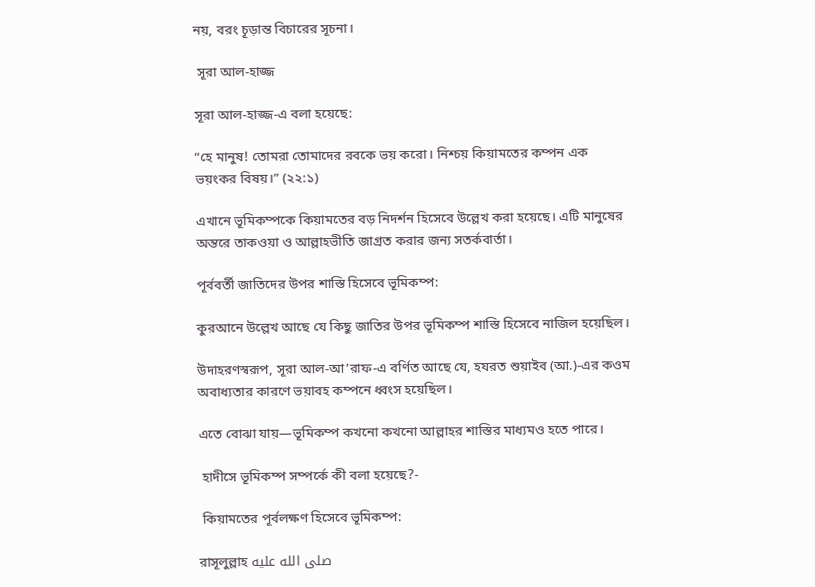নয়, বরং চূড়ান্ত বিচারের সূচনা।

 সূরা আল-হাজ্জ

সূরা আল-হাজ্জ-এ বলা হয়েছে:

“হে মানুষ! তোমরা তোমাদের রবকে ভয় করো। নিশ্চয় কিয়ামতের কম্পন এক ভয়ংকর বিষয়।” (২২:১)

এখানে ভূমিকম্পকে কিয়ামতের বড় নিদর্শন হিসেবে উল্লেখ করা হয়েছে। এটি মানুষের অন্তরে তাকওয়া ও আল্লাহভীতি জাগ্রত করার জন্য সতর্কবার্তা।

পূর্ববর্তী জাতিদের উপর শাস্তি হিসেবে ভূমিকম্প:

কুরআনে উল্লেখ আছে যে কিছু জাতির উপর ভূমিকম্প শাস্তি হিসেবে নাজিল হয়েছিল।

উদাহরণস্বরূপ, সূরা আল-আ’রাফ-এ বর্ণিত আছে যে, হযরত শুয়াইব (আ.)-এর কওম অবাধ্যতার কারণে ভয়াবহ কম্পনে ধ্বংস হয়েছিল।

এতে বোঝা যায়—ভূমিকম্প কখনো কখনো আল্লাহর শাস্তির মাধ্যমও হতে পারে।

 হাদীসে ভূমিকম্প সম্পর্কে কী বলা হয়েছে?-

 কিয়ামতের পূর্বলক্ষণ হিসেবে ভূমিকম্প:

রাসূলুল্লাহ صلى الله عليه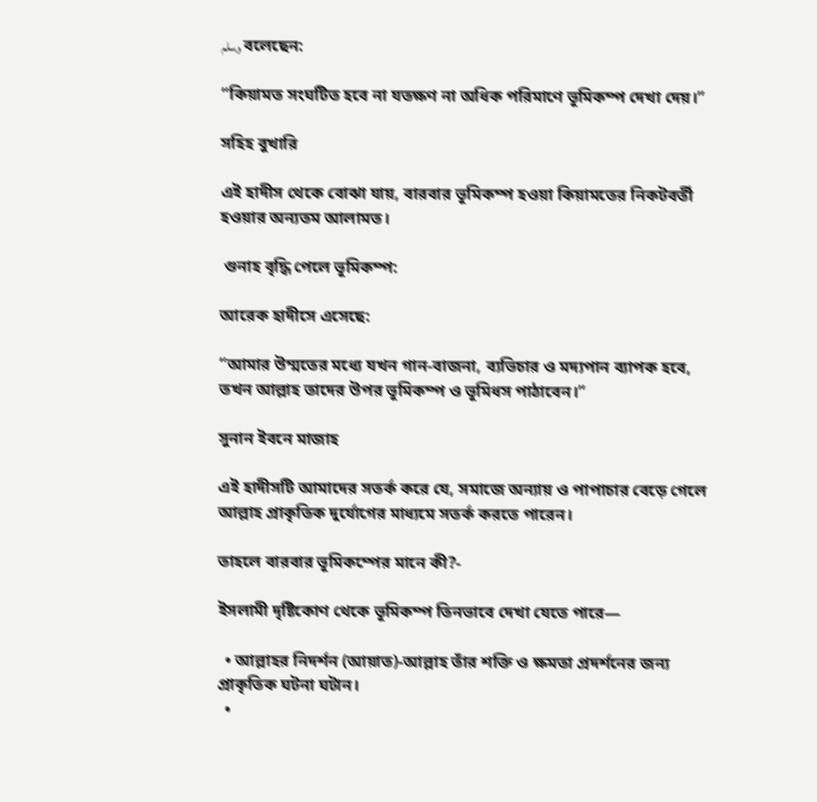وسلم বলেছেন:

“কিয়ামত সংঘটিত হবে না যতক্ষণ না অধিক পরিমাণে ভূমিকম্প দেখা দেয়।”

সহিহ বুখারি

এই হাদীস থেকে বোঝা যায়, বারবার ভূমিকম্প হওয়া কিয়ামতের নিকটবর্তী হওয়ার অন্যতম আলামত।

 গুনাহ বৃদ্ধি পেলে ভূমিকম্প:

আরেক হাদীসে এসেছে:

“আমার উম্মতের মধ্যে যখন গান-বাজনা, ব্যভিচার ও মদ্যপান ব্যাপক হবে, তখন আল্লাহ তাদের উপর ভূমিকম্প ও ভূমিধস পাঠাবেন।”

সুনান ইবনে মাজাহ

এই হাদীসটি আমাদের সতর্ক করে যে, সমাজে অন্যায় ও পাপাচার বেড়ে গেলে আল্লাহ প্রাকৃতিক দুর্যোগের মাধ্যমে সতর্ক করতে পারেন।

তাহলে বারবার ভূমিকম্পের মানে কী?-

ইসলামী দৃষ্টিকোণ থেকে ভূমিকম্প তিনভাবে দেখা যেতে পারে—

  • আল্লাহর নিদর্শন (আয়াত)-আল্লাহ তাঁর শক্তি ও ক্ষমতা প্রদর্শনের জন্য প্রাকৃতিক ঘটনা ঘটান।
  •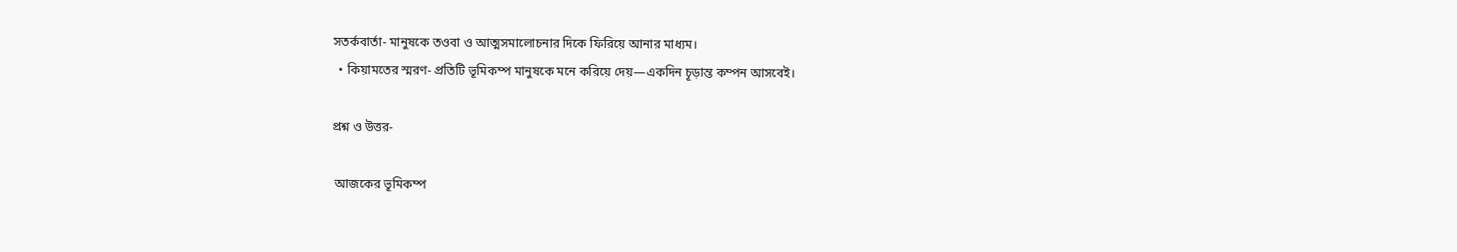সতর্কবার্তা- মানুষকে তওবা ও আত্মসমালোচনার দিকে ফিরিয়ে আনার মাধ্যম।
  • কিয়ামতের স্মরণ- প্রতিটি ভূমিকম্প মানুষকে মনে করিয়ে দেয়—একদিন চূড়ান্ত কম্পন আসবেই।

প্রশ্ন ও উত্তর-

 আজকের ভূমিকম্প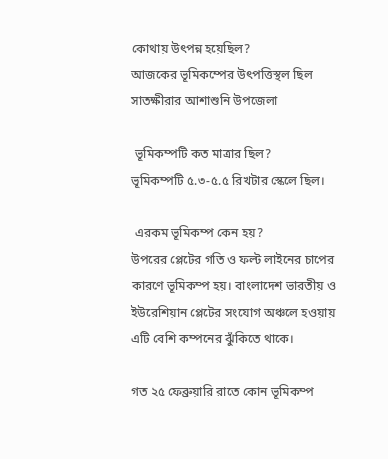কোথায় উৎপন্ন হয়েছিল?
আজকের ভূমিকম্পের উৎপত্তিস্থল ছিল সাতক্ষীরার আশাশুনি উপজেলা

 ভূমিকম্পটি কত মাত্রার ছিল?
ভূমিকম্পটি ৫.৩-৫.৫ রিখটার স্কেলে ছিল।

 এরকম ভূমিকম্প কেন হয়?
উপরের প্লেটের গতি ও ফল্ট লাইনের চাপের কারণে ভূমিকম্প হয়। বাংলাদেশ ভারতীয় ও ইউরেশিয়ান প্লেটের সংযোগ অঞ্চলে হওয়ায় এটি বেশি কম্পনের ঝুঁকিতে থাকে।

গত ২৫ ফেব্রুয়ারি রাতে কোন ভূমিকম্প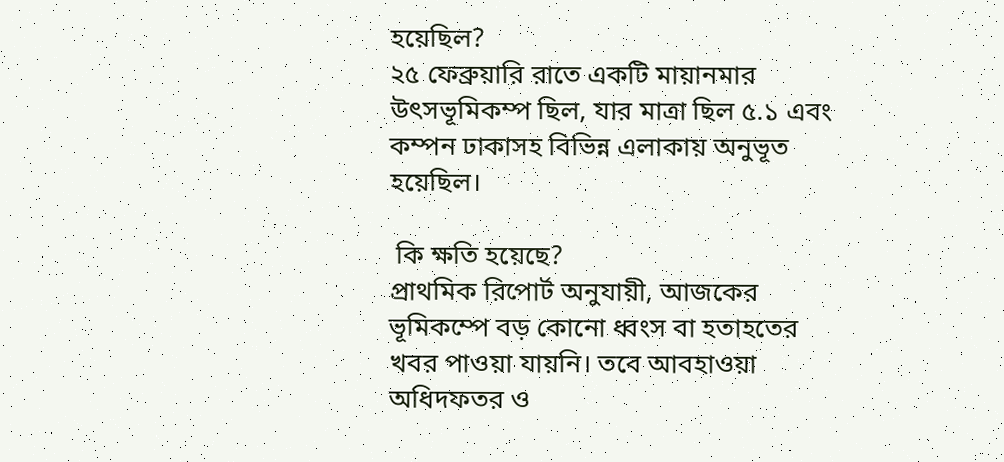হয়েছিল?
২৫ ফেব্রুয়ারি রাতে একটি মায়ানমার উৎসভূমিকম্প ছিল, যার মাত্রা ছিল ৫.১ এবং কম্পন ঢাকাসহ বিভিন্ন এলাকায় অনুভূত হয়েছিল।

 কি ক্ষতি হয়েছে?
প্রাথমিক রিপোর্ট অনুযায়ী, আজকের ভূমিকম্পে বড় কোনো ধ্বংস বা হতাহতের খবর পাওয়া যায়নি। তবে আবহাওয়া অধিদফতর ও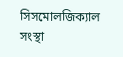সিসমোলজিক্যাল সংস্থা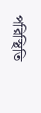পরিস্থিতি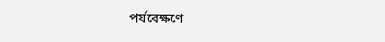পর্যবেক্ষণে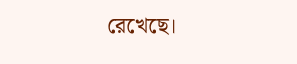রেখেছে।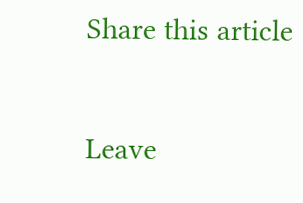Share this article

Leave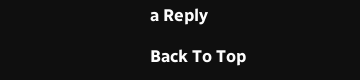a Reply

Back To Top